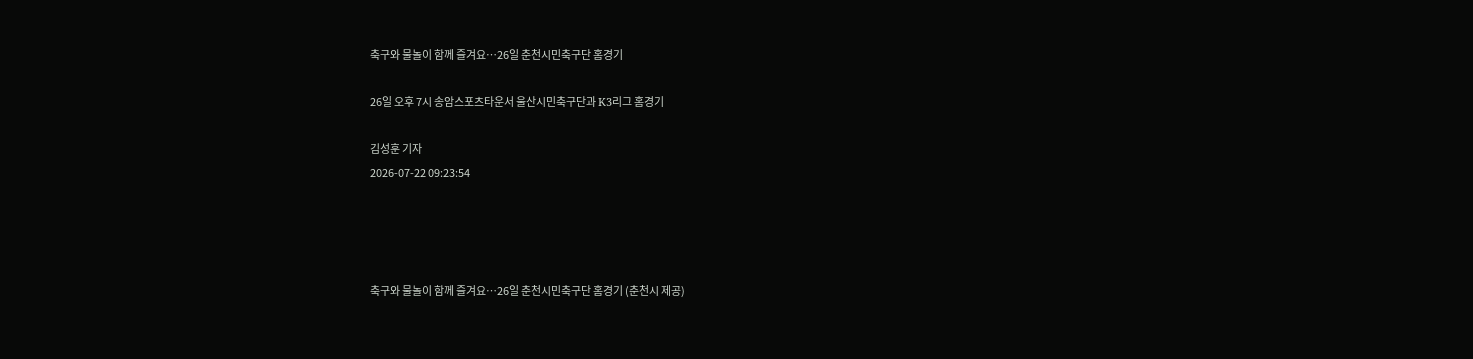축구와 물놀이 함께 즐겨요…26일 춘천시민축구단 홈경기

26일 오후 7시 송암스포츠타운서 울산시민축구단과 K3리그 홈경기

김성훈 기자
2026-07-22 09:23:54




축구와 물놀이 함께 즐겨요…26일 춘천시민축구단 홈경기 (춘천시 제공)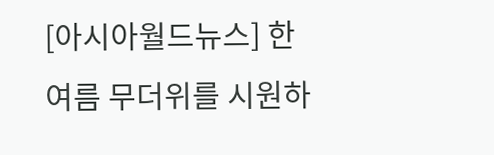[아시아월드뉴스] 한여름 무더위를 시원하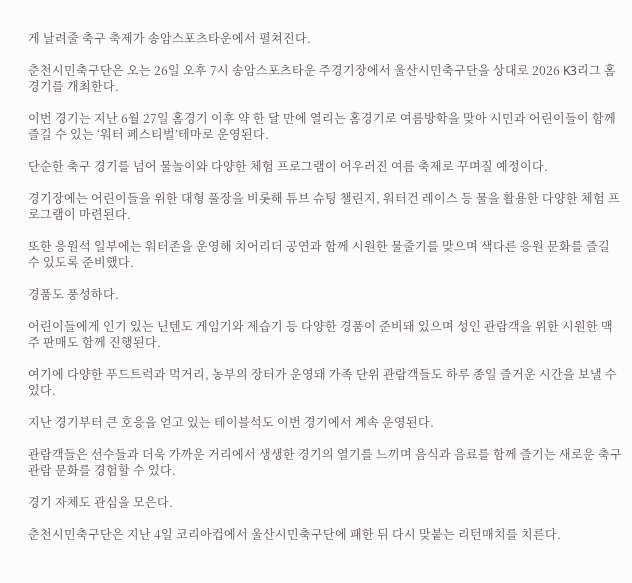게 날려줄 축구 축제가 송암스포츠타운에서 펼쳐진다.

춘천시민축구단은 오는 26일 오후 7시 송암스포츠타운 주경기장에서 울산시민축구단을 상대로 2026 K3리그 홈경기를 개최한다.

이번 경기는 지난 6월 27일 홈경기 이후 약 한 달 만에 열리는 홈경기로 여름방학을 맞아 시민과 어린이들이 함께 즐길 수 있는 ‘워터 페스티벌’테마로 운영된다.

단순한 축구 경기를 넘어 물놀이와 다양한 체험 프로그램이 어우러진 여름 축제로 꾸며질 예정이다.

경기장에는 어린이들을 위한 대형 풀장을 비롯해 튜브 슈팅 챌린지, 워터건 레이스 등 물을 활용한 다양한 체험 프로그램이 마련된다.

또한 응원석 일부에는 워터존을 운영해 치어리더 공연과 함께 시원한 물줄기를 맞으며 색다른 응원 문화를 즐길 수 있도록 준비했다.

경품도 풍성하다.

어린이들에게 인기 있는 닌텐도 게임기와 제습기 등 다양한 경품이 준비돼 있으며 성인 관람객을 위한 시원한 맥주 판매도 함께 진행된다.

여기에 다양한 푸드트럭과 먹거리, 농부의 장터가 운영돼 가족 단위 관람객들도 하루 종일 즐거운 시간을 보낼 수 있다.

지난 경기부터 큰 호응을 얻고 있는 테이블석도 이번 경기에서 계속 운영된다.

관람객들은 선수들과 더욱 가까운 거리에서 생생한 경기의 열기를 느끼며 음식과 음료를 함께 즐기는 새로운 축구 관람 문화를 경험할 수 있다.

경기 자체도 관심을 모은다.

춘천시민축구단은 지난 4일 코리아컵에서 울산시민축구단에 패한 뒤 다시 맞붙는 리턴매치를 치른다.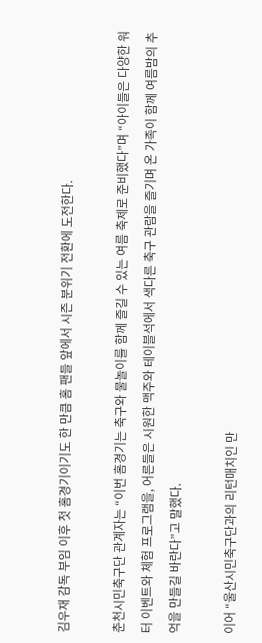김우재 감독 부임 이후 첫 홈경기이기도 한 만큼 홈 팬들 앞에서 시즌 분위기 전환에 도전한다.

춘천시민축구단 관계자는 “이번 홈경기는 축구와 물놀이를 함께 즐길 수 있는 여름 축제로 준비했다”며 “아이들은 다양한 워터 이벤트와 체험 프로그램을, 어른들은 시원한 맥주와 테이블석에서 색다른 축구 관람을 즐기며 온 가족이 함께 여름밤의 추억을 만들길 바란다”고 말했다.

이어 “울산시민축구단과의 리턴매치인 만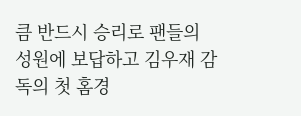큼 반드시 승리로 팬들의 성원에 보답하고 김우재 감독의 첫 홈경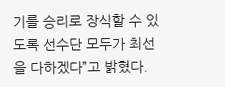기를 승리로 장식할 수 있도록 선수단 모두가 최선을 다하겠다”고 밝혔다.